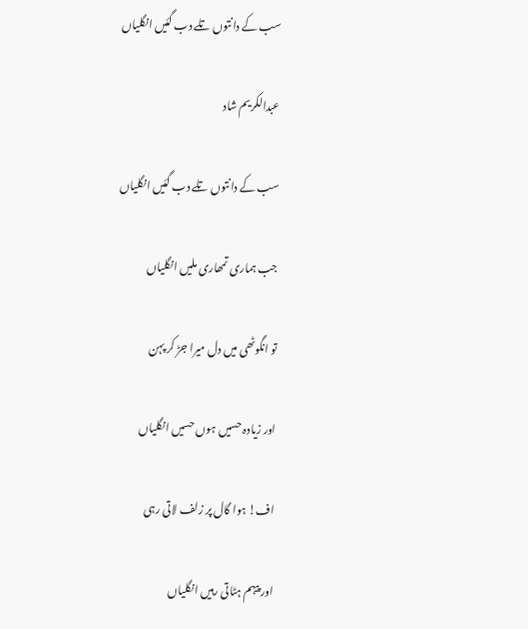سب کے دانتوں تلے دب گئیں انگلیاں

عبدالکریم شاد

سب کے دانتوں تلے دب گئیں انگلیاں

جب ہماری تمھاری ملیں انگلیاں

تو انگوٹھی میں دل میرا جڑ کر پہن

اور زیادہ حسیں ہوں حسیں انگلیاں

اف! ہوا گال پر زلف لاتی رہی

اور پیہم ہٹاتی رہیں انگلیاں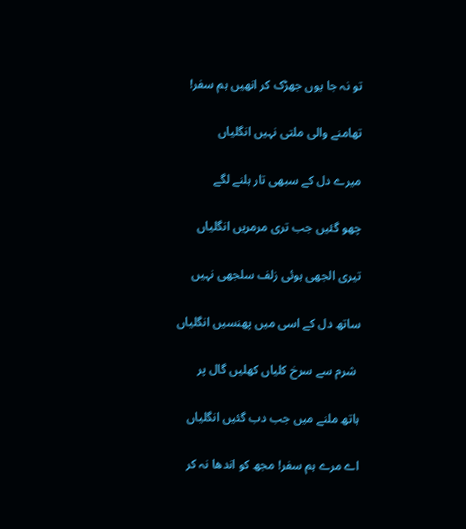تو نہ جا یوں جھڑک کر انھیں ہم سفر!

تھامنے والی ملتی نہیں انگلیاں

میرے دل کے سبھی تار ہلنے لگے

چھو گئیں جب تری مرمریں انگلیاں

تیری الجھی ہوئی زلف سلجھی نہیں

ساتھ دل کے اسی میں پھنسیں انگلیاں

 شرم سے سرخ کلیاں کھلیں گال پر

ہاتھ ملنے میں جب دب گئیں انگلیاں

اے مرے ہم سفر! مجھ کو اندھا نہ کر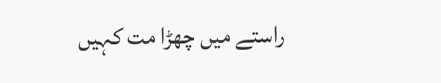راستے میں چھڑا مت کہیں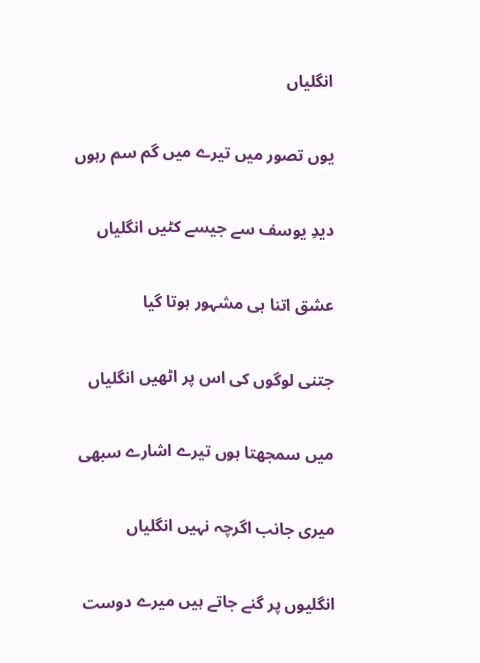انگلیاں

یوں تصور میں تیرے میں گم سم رہوں

دیدِ یوسف سے جیسے کٹیں انگلیاں

عشق اتنا ہی مشہور ہوتا گیا

جتنی لوگوں کی اس پر اٹھیں انگلیاں

میں سمجھتا ہوں تیرے اشارے سبھی

میری جانب اگرچہ نہیں انگلیاں

انگلیوں پر گنے جاتے ہیں میرے دوست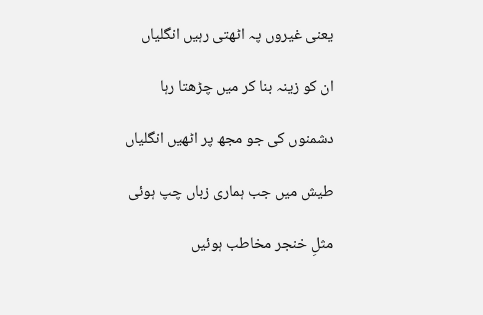یعنی غیروں پہ اٹھتی رہیں انگلیاں

ان کو زینہ بنا کر میں چڑھتا رہا

دشمنوں کی جو مجھ پر اٹھیں انگلیاں

طیش میں جب ہماری زباں چپ ہوئی

مثلِ خنجر مخاطب ہوئیں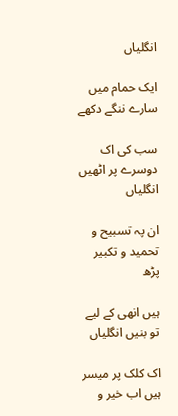انگلیاں

ایک حمام میں سارے ننگے دکھے

سب کی اک دوسرے پر اٹھیں انگلیاں

ان پہ تسبیح و تحمید و تکبیر پڑھ

ہیں انھی کے لیے تو بنیں انگلیاں

اک کلک پر میسر ہیں اب خیر و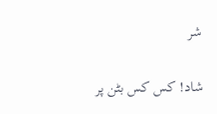شر

شاد! کس کس بٹن پر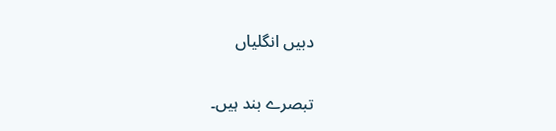دبیں انگلیاں

تبصرے بند ہیں۔